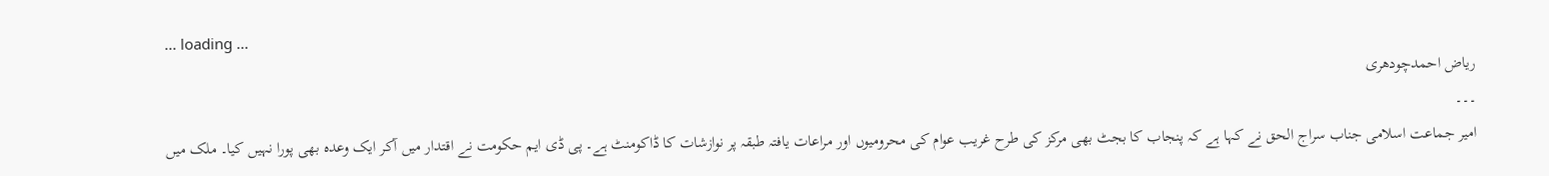... loading ...
ریاض احمدچودھری
۔۔۔
امیر جماعت اسلامی جناب سراج الحق نے کہا ہے کہ پنجاب کا بجٹ بھی مرکز کی طرح غریب عوام کی محرومیوں اور مراعات یافتہ طبقہ پر نوازشات کا ڈاکومنٹ ہے۔ پی ڈی ایم حکومت نے اقتدار میں آکر ایک وعدہ بھی پورا نہیں کیا۔ ملک میں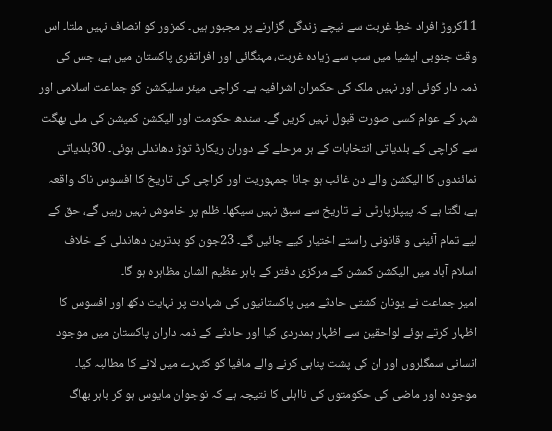11کروڑ افراد خطِ غربت سے نیچے زندگی گزارنے پر مجبور ہیں۔ کمزور کو انصاف نہیں ملتا۔ اس وقت جنوبی ایشیا میں سب سے زیادہ غربت، مہنگائی اور افراتفری پاکستان میں ہے، جس کی ذمہ دار کوئی اور نہیں ملک کی حکمران اشرافیہ ہے۔ کراچی میئر سلیکشن کو جماعت اسلامی اور شہر کے عوام کسی صورت قبول نہیں کریں گے۔ سندھ حکومت اور الیکشن کمیشن کی ملی بھگت سے کراچی کے بلدیاتی انتخابات کے ہر مرحلے کے دوران ریکارڈ توڑ دھاندلی ہوئی۔ 30بلدیاتی نمائندوں کا الیکشن والے دن غائب ہو جانا جمہوریت اور کراچی کی تاریخ کا افسوس ناک واقعہ ہے، لگتا ہے کہ پیپلزپارٹی نے تاریخ سے سبق نہیں سیکھا۔ ظلم پر خاموش نہیں رہیں گے، حق کے لیے تمام آئینی و قانونی راستے اختیار کیے جائیں گے۔ 23جون کو بدترین دھاندلی کے خلاف اسلام آباد میں الیکشن کمشن کے مرکزی دفتر کے باہر عظیم الشان مظاہرہ ہو گا۔
امیر جماعت نے یونان کشتی حادثے میں پاکستانیوں کی شہادت پر نہایت دکھ اور افسوس کا اظہار کرتے ہوئے لواحقین سے اظہار ہمدردی کیا اور حادثے کے ذمہ داران پاکستان میں موجود انسانی سمگلروں اور ان کی پشت پناہی کرنے والے مافیا کو کٹہرے میں لانے کا مطالبہ کیا۔ موجودہ اور ماضی کی حکومتوں کی نااہلی کا نتیجہ ہے کہ نوجوان مایوس ہو کر باہر بھاگ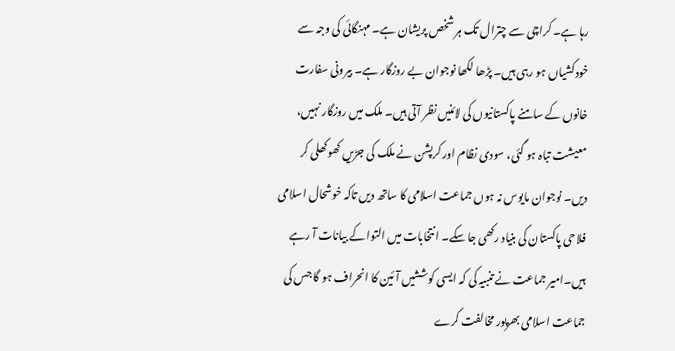رہا ہے۔ کراچی سے چترال تک ہر شخص پریشان ہے۔ مہنگائی کی وجہ سے خودکشیاں ہو رہی ہیں۔ پڑھا لکھا نوجوان بے روزگار ہے۔ بیرونی سفارت خانوں کے سامنے پاکستانیوں کی لائنیں نظر آتی ہیں۔ ملک میں روزگار نہیں، معیشت تباہ ہو گئی، سودی نظام اور کرپشن نے ملک کی جڑیں کھوکھلی کر دیں۔ نوجوان مایوس نہ ہوں جماعت اسلامی کا ساتھ دیں تاکہ خوشحال اسلامی فلاحی پاکستان کی بنیاد رکھی جا سکے۔ انتخابات میں التوا کے بیانات آ رہے ہیں۔امیر جماعت نے تنبیہ کی کہ ایسی کوششیں آئین کا انحراف ہو گا جس کی جماعت اسلامی بھرپور مخالفت کرے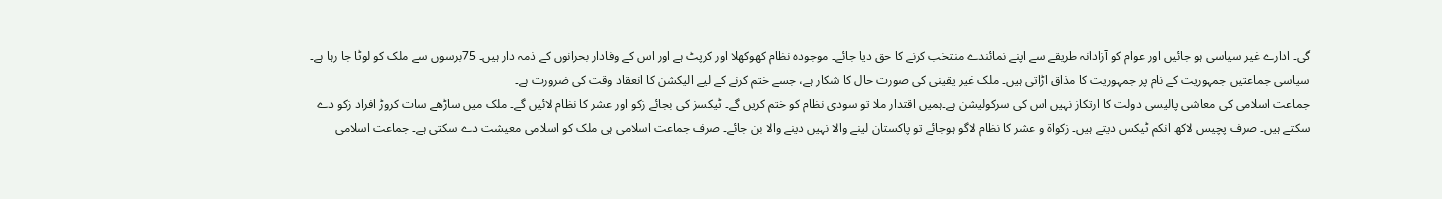گی۔ ادارے غیر سیاسی ہو جائیں اور عوام کو آزادانہ طریقے سے اپنے نمائندے منتخب کرنے کا حق دیا جائے۔ موجودہ نظام کھوکھلا اور کرپٹ ہے اور اس کے وفادار بحرانوں کے ذمہ دار ہیں۔ 75برسوں سے ملک کو لوٹا جا رہا ہے۔ سیاسی جماعتیں جمہوریت کے نام پر جمہوریت کا مذاق اڑاتی ہیں۔ ملک غیر یقینی کی صورت حال کا شکار ہے، جسے ختم کرنے کے لیے الیکشن کا انعقاد وقت کی ضرورت ہے۔
جماعت اسلامی کی معاشی پالیسی دولت کا ارتکاز نہیں اس کی سرکولیشن ہے۔ہمیں اقتدار ملا تو سودی نظام کو ختم کریں گے۔ ٹیکسز کی بجائے زکو اور عشر کا نظام لائیں گے۔ ملک میں ساڑھے سات کروڑ افراد زکو دے سکتے ہیں۔ صرف پچیس لاکھ انکم ٹیکس دیتے ہیں۔ زکواة و عشر کا نظام لاگو ہوجائے تو پاکستان لینے والا نہیں دینے والا بن جائے۔ صرف جماعت اسلامی ہی ملک کو اسلامی معیشت دے سکتی ہے۔ جماعت اسلامی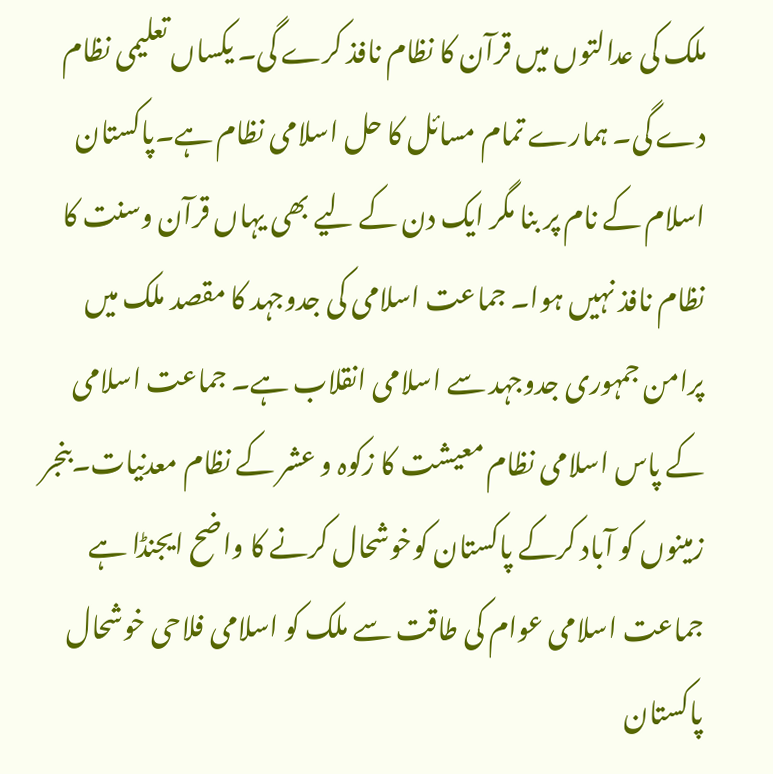ملک کی عدالتوں میں قرآن کا نظام نافذ کرے گی۔ یکساں تعلیمی نظام دے گی۔ ہمارے تمام مسائل کا حل اسلامی نظام ہے۔پاکستان اسلام کے نام پر بنا مگر ایک دن کے لیے بھی یہاں قرآن وسنت کا نظام نافذ نہیں ہوا۔ جماعت اسلامی کی جدوجہد کا مقصد ملک میں پرامن جمہوری جدوجہد سے اسلامی انقلاب ہے۔ جماعت اسلامی کے پاس اسلامی نظام معیشت کا زکوہ و عشر کے نظام معدنیات۔بنجر زمینوں کو آباد کرکے پاکستان کوخوشحال کرنے کا واضح ایجنڈا ہے جماعت اسلامی عوام کی طاقت سے ملک کو اسلامی فلاحی خوشحال پاکستان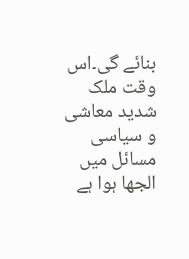بنائے گی۔اس وقت ملک شدید معاشی و سیاسی مسائل میں الجھا ہوا ہے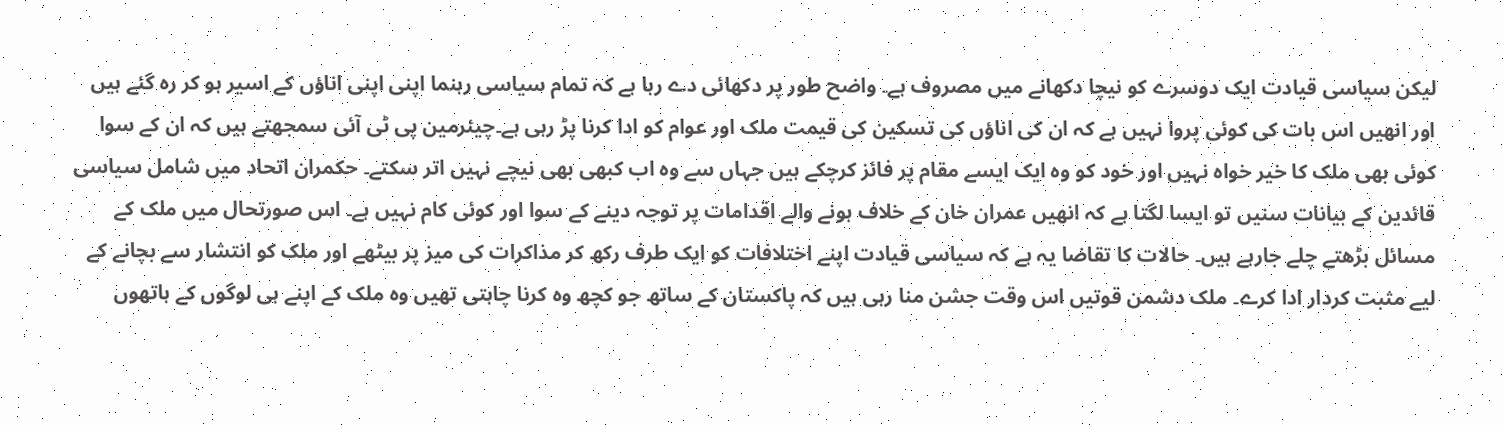لیکن سیاسی قیادت ایک دوسرے کو نیچا دکھانے میں مصروف ہے۔ واضح طور پر دکھائی دے رہا ہے کہ تمام سیاسی رہنما اپنی اپنی اناؤں کے اسیر ہو کر رہ گئے ہیں اور انھیں اس بات کی کوئی پروا نہیں ہے کہ ان کی اناؤں کی تسکین کی قیمت ملک اور عوام کو ادا کرنا پڑ رہی ہے۔چیئرمین پی ٹی آئی سمجھتے ہیں کہ ان کے سوا کوئی بھی ملک کا خیر خواہ نہیں اور خود کو وہ ایک ایسے مقام پر فائز کرچکے ہیں جہاں سے وہ اب کبھی بھی نیچے نہیں اتر سکتے۔ حکمران اتحاد میں شامل سیاسی قائدین کے بیانات سنیں تو ایسا لگتا ہے کہ انھیں عمران خان کے خلاف ہونے والے اقدامات پر توجہ دینے کے سوا اور کوئی کام نہیں ہے۔ اس صورتحال میں ملک کے مسائل بڑھتے چلے جارہے ہیں۔ حالات کا تقاضا یہ ہے کہ سیاسی قیادت اپنے اختلافات کو ایک طرف رکھ کر مذاکرات کی میز پر بیٹھے اور ملک کو انتشار سے بچانے کے لیے مثبت کردار ادا کرے۔ ملک دشمن قوتیں اس وقت جشن منا رہی ہیں کہ پاکستان کے ساتھ جو کچھ وہ کرنا چاہتی تھیں وہ ملک کے اپنے ہی لوگوں کے ہاتھوں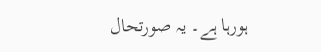ہورہا ہے۔ یہ صورتحال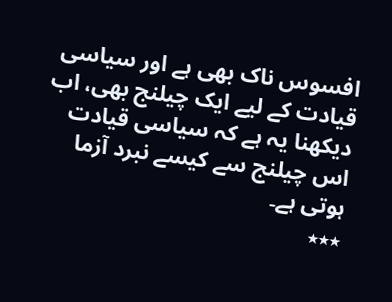افسوس ناک بھی ہے اور سیاسی قیادت کے لیے ایک چیلنج بھی، اب دیکھنا یہ ہے کہ سیاسی قیادت اس چیلنج سے کیسے نبرد آزما ہوتی ہے۔
٭٭٭